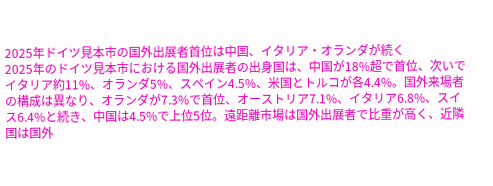2025年ドイツ見本市の国外出展者首位は中国、イタリア・オランダが続く
2025年のドイツ見本市における国外出展者の出身国は、中国が18%超で首位、次いでイタリア約11%、オランダ5%、スペイン4.5%、米国とトルコが各4.4%。国外来場者の構成は異なり、オランダが7.3%で首位、オーストリア7.1%、イタリア6.8%、スイス6.4%と続き、中国は4.5%で上位5位。遠距離市場は国外出展者で比重が高く、近隣国は国外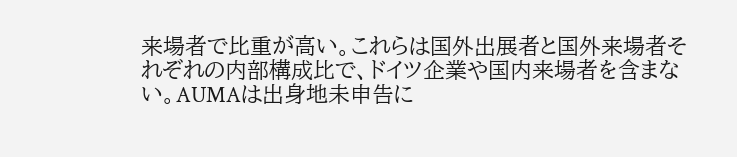来場者で比重が高い。これらは国外出展者と国外来場者それぞれの内部構成比で、ドイツ企業や国内来場者を含まない。AUMAは出身地未申告に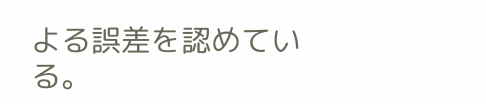よる誤差を認めている。